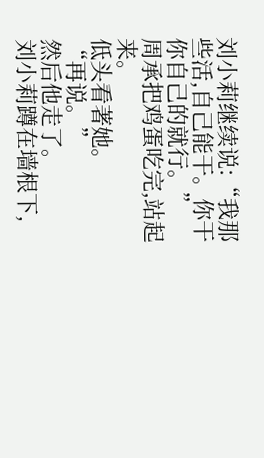刘小莉继续说:“我那些活,自己能干。你干你自己的就行。”
周承把鸡蛋吃完,站起来。
低头看著她。
“再说。”
然后他走了。
刘小莉蹲在墙根下,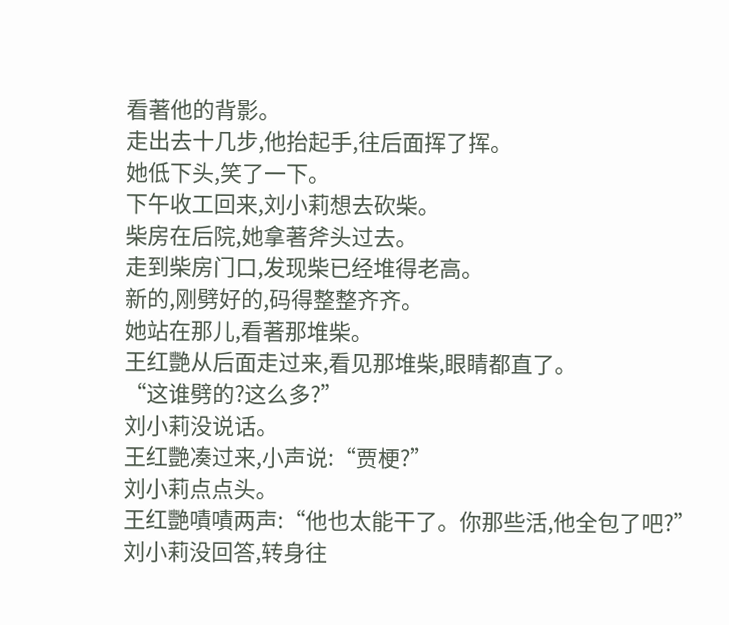看著他的背影。
走出去十几步,他抬起手,往后面挥了挥。
她低下头,笑了一下。
下午收工回来,刘小莉想去砍柴。
柴房在后院,她拿著斧头过去。
走到柴房门口,发现柴已经堆得老高。
新的,刚劈好的,码得整整齐齐。
她站在那儿,看著那堆柴。
王红艷从后面走过来,看见那堆柴,眼睛都直了。
“这谁劈的?这么多?”
刘小莉没说话。
王红艷凑过来,小声说:“贾梗?”
刘小莉点点头。
王红艷嘖嘖两声:“他也太能干了。你那些活,他全包了吧?”
刘小莉没回答,转身往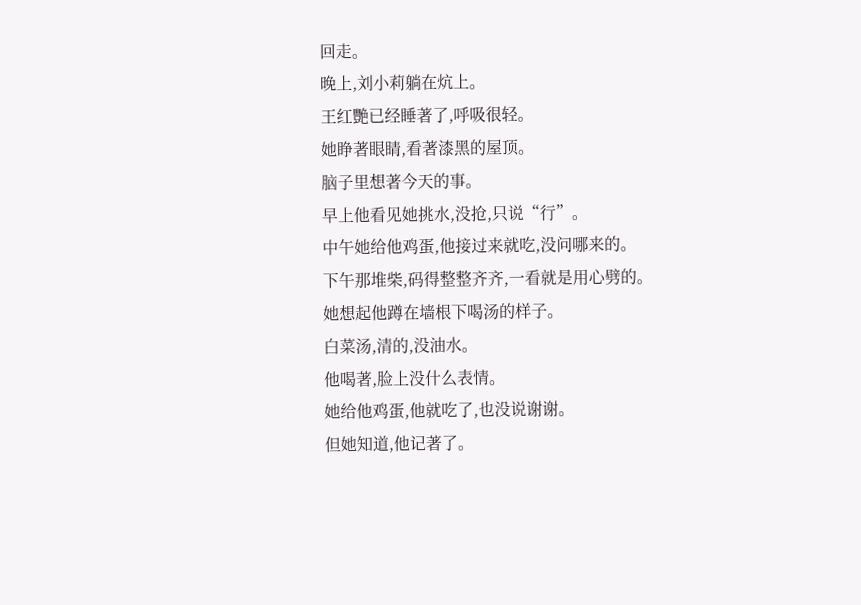回走。
晚上,刘小莉躺在炕上。
王红艷已经睡著了,呼吸很轻。
她睁著眼睛,看著漆黑的屋顶。
脑子里想著今天的事。
早上他看见她挑水,没抢,只说“行”。
中午她给他鸡蛋,他接过来就吃,没问哪来的。
下午那堆柴,码得整整齐齐,一看就是用心劈的。
她想起他蹲在墙根下喝汤的样子。
白菜汤,清的,没油水。
他喝著,脸上没什么表情。
她给他鸡蛋,他就吃了,也没说谢谢。
但她知道,他记著了。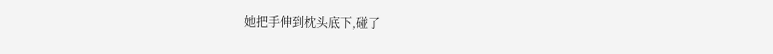她把手伸到枕头底下,碰了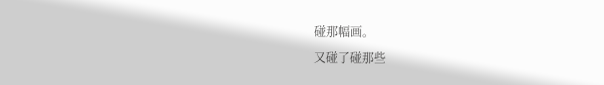碰那幅画。
又碰了碰那些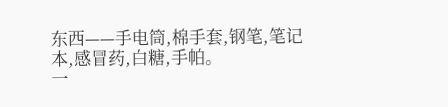东西——手电筒,棉手套,钢笔,笔记本,感冒药,白糖,手帕。
一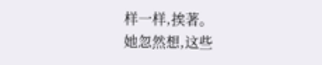样一样,挨著。
她忽然想,这些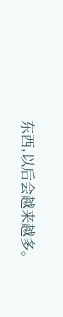东西,以后会越来越多。